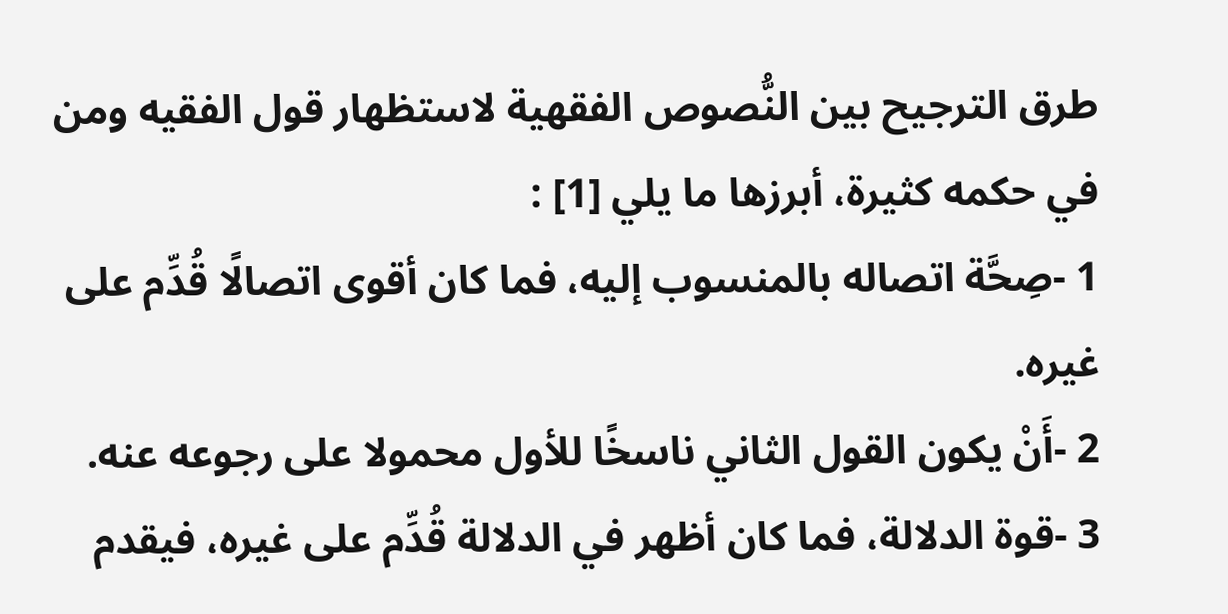طرق الترجيح بين النُّصوص الفقهية لاستظهار قول الفقيه ومن في حكمه كثيرة، أبرزها ما يلي [1] :
1 -صِحَّة اتصاله بالمنسوب إليه، فما كان أقوى اتصالًا قُدِّم على غيره.
2 -أَنْ يكون القول الثاني ناسخًا للأول محمولا على رجوعه عنه.
3 -قوة الدلالة، فما كان أظهر في الدلالة قُدِّم على غيره، فيقدم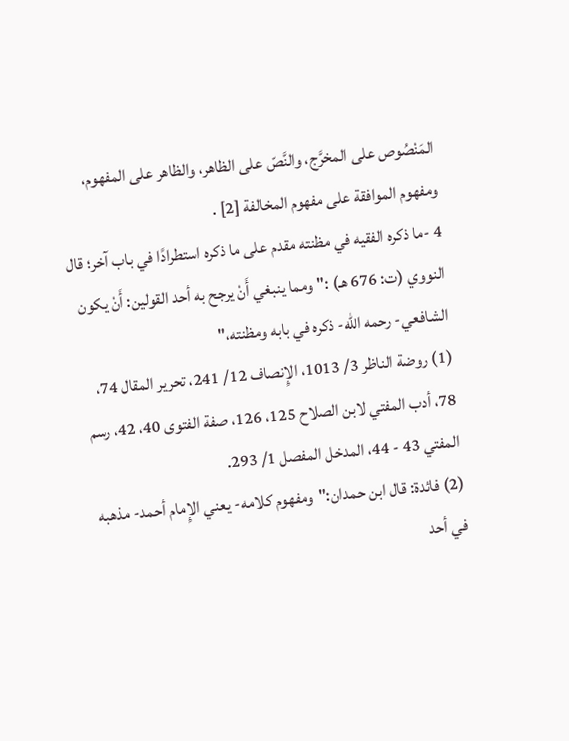المَنْصُوص على المخرَّج، والنَّصّ على الظاهر، والظاهر على المفهوم، ومفهوم الموافقة على مفهوم المخالفة [2] .
4 -ما ذكره الفقيه في مظنته مقدم على ما ذكره استطرادًا في باب آخر؛ قال النووي (ت: 676 هـ) :"ومما ينبغي أَنْ يرجح به أحد القولين: أَنْ يكون الشافعي- رحمه الله- ذكره في بابه ومظنته،"
(1) روضة الناظر 3/ 1013، الإِنصاف 12/ 241، تحرير المقال 74، 78، أدب المفتي لابن الصلاح 125، 126، صفة الفتوى 40، 42، رسم المفتي 43 - 44، المدخل المفصل 1/ 293.
(2) فائدة: قال ابن حمدان:"ومفهوم كلامه- يعني الإِمام أحمد- مذهبه في أحد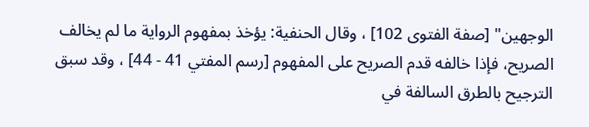الوجهين" [صفة الفتوى 102] ، وقال الحنفية: يؤخذ بمفهوم الرواية ما لم يخالف الصريح، فإذا خالفه قدم الصريح على المفهوم [رسم المفتي 41 - 44] ، وقد سبق الترجيح بالطرق السالفة في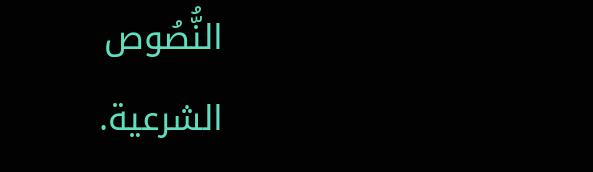النُّصُوص الشرعية.